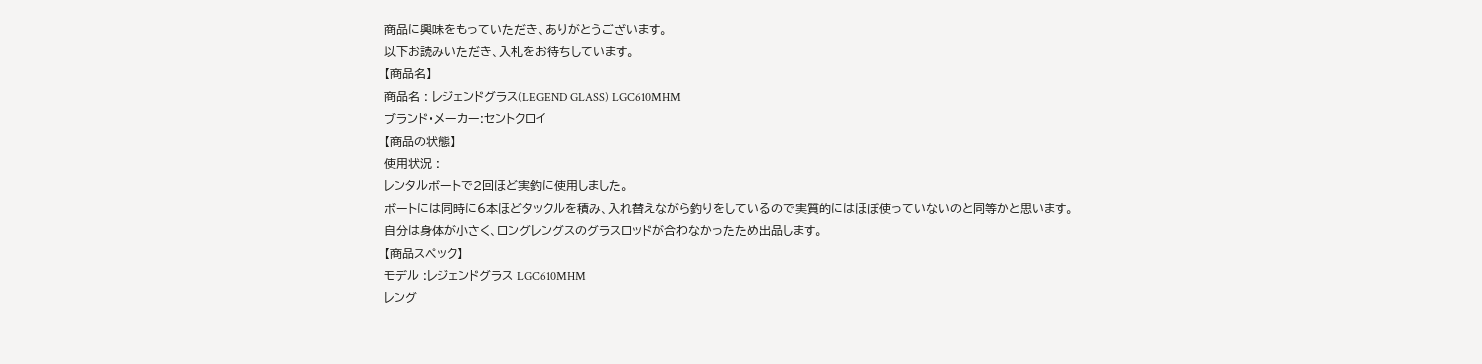商品に興味をもっていただき、ありがとうございます。
以下お読みいただき、入札をお待ちしています。
【商品名】
商品名 : レジェンドグラス(LEGEND GLASS) LGC610MHM
ブランド・メーカー:セントクロイ
【商品の状態】
使用状況 :
レンタルボートで2回ほど実釣に使用しました。
ボートには同時に6本ほどタックルを積み、入れ替えながら釣りをしているので実質的にはほぼ使っていないのと同等かと思います。
自分は身体が小さく、ロングレングスのグラスロッドが合わなかったため出品します。
【商品スペック】
モデル :レジェンドグラス LGC610MHM
レング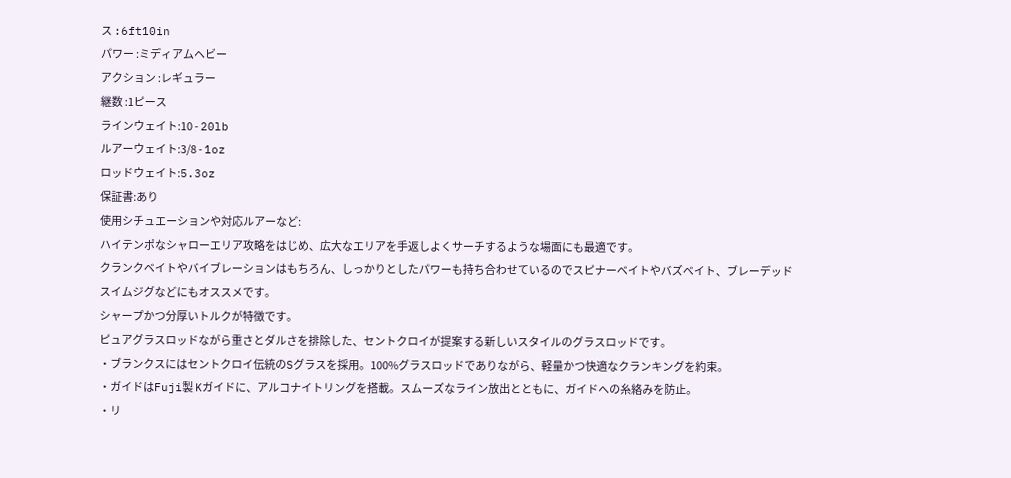ス :6ft10in
パワー :ミディアムヘビー
アクション :レギュラー
継数 :1ピース
ラインウェイト:10 - 20lb
ルアーウェイト:3/8 - 1oz
ロッドウェイト:5.3oz
保証書:あり
使用シチュエーションや対応ルアーなど:
ハイテンポなシャローエリア攻略をはじめ、広大なエリアを手返しよくサーチするような場面にも最適です。
クランクベイトやバイブレーションはもちろん、しっかりとしたパワーも持ち合わせているのでスピナーベイトやバズベイト、ブレーデッドスイムジグなどにもオススメです。
シャープかつ分厚いトルクが特徴です。
ピュアグラスロッドながら重さとダルさを排除した、セントクロイが提案する新しいスタイルのグラスロッドです。
・ブランクスにはセントクロイ伝統のSグラスを採用。100%グラスロッドでありながら、軽量かつ快適なクランキングを約束。
・ガイドはFuji製 Kガイドに、アルコナイトリングを搭載。スムーズなライン放出とともに、ガイドへの糸絡みを防止。
・リ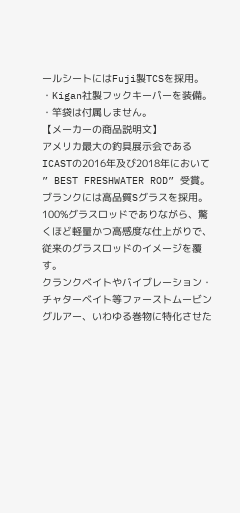ールシートにはFuji製TCSを採用。
・Kigan社製フックキーパーを装備。
・竿袋は付属しません。
【メーカーの商品説明文】
アメリカ最大の釣具展示会であるICASTの2016年及び2018年において ” BEST FRESHWATER ROD” 受賞。
ブランクには高品質Sグラスを採用。
100%グラスロッドでありながら、驚くほど軽量かつ高感度な仕上がりで、従来のグラスロッドのイメージを覆す。
クランクベイトやバイブレーション・チャターベイト等ファーストムービングルアー、いわゆる巻物に特化させた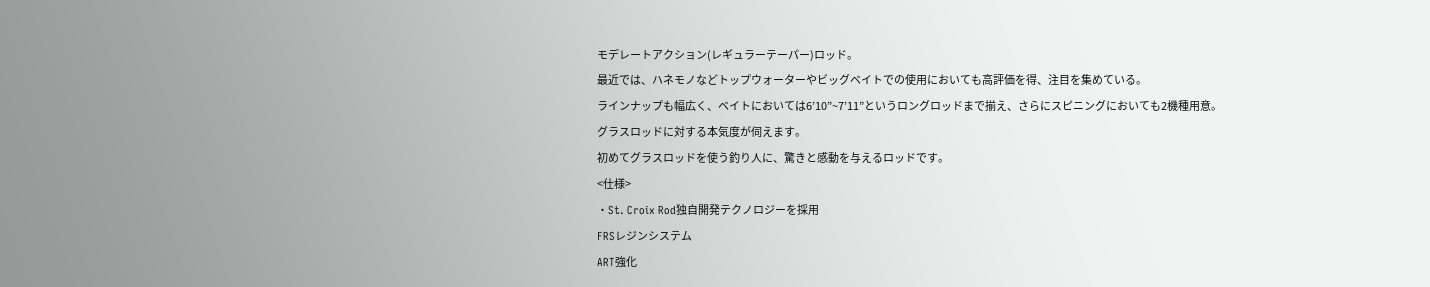モデレートアクション(レギュラーテーパー)ロッド。
最近では、ハネモノなどトップウォーターやビッグベイトでの使用においても高評価を得、注目を集めている。
ラインナップも幅広く、ベイトにおいては6’10”~7’11”というロングロッドまで揃え、さらにスピニングにおいても2機種用意。
グラスロッドに対する本気度が伺えます。
初めてグラスロッドを使う釣り人に、驚きと感動を与えるロッドです。
<仕様>
・St. Croix Rod独自開発テクノロジーを採用
FRSレジンシステム
ART強化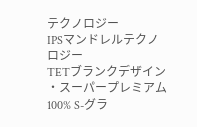テクノロジー
IPSマンドレルテクノロジー
TETブランクデザイン
・スーパープレミアム 100% S-グラ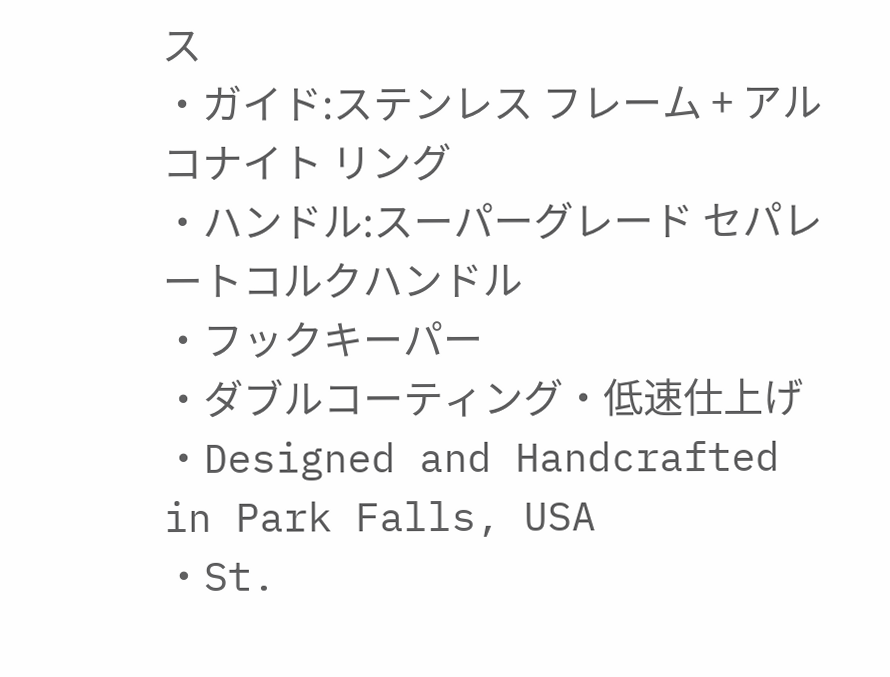ス
・ガイド:ステンレス フレーム + アルコナイト リング
・ハンドル:スーパーグレード セパレートコルクハンドル
・フックキーパー
・ダブルコーティング・低速仕上げ
・Designed and Handcrafted in Park Falls, USA
・St.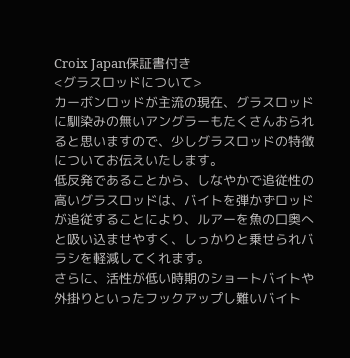Croix Japan保証書付き
<グラスロッドについて>
カーボンロッドが主流の現在、グラスロッドに馴染みの無いアングラーもたくさんおられると思いますので、少しグラスロッドの特徴についてお伝えいたします。
低反発であることから、しなやかで追従性の高いグラスロッドは、バイトを弾かずロッドが追従することにより、ルアーを魚の口奥へと吸い込ませやすく、しっかりと乗せられバラシを軽減してくれます。
さらに、活性が低い時期のショートバイトや外掛りといったフックアップし難いバイト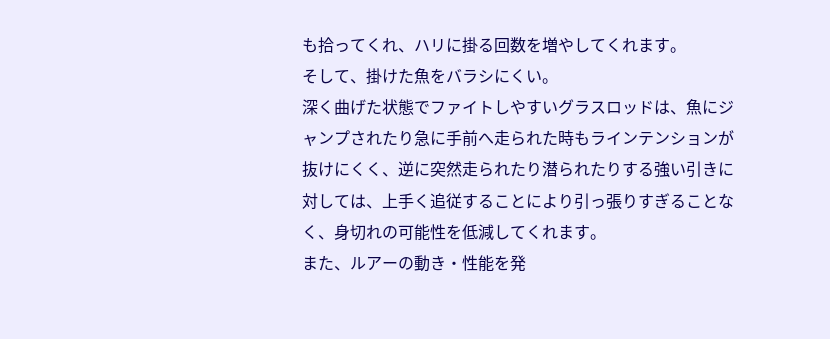も拾ってくれ、ハリに掛る回数を増やしてくれます。
そして、掛けた魚をバラシにくい。
深く曲げた状態でファイトしやすいグラスロッドは、魚にジャンプされたり急に手前へ走られた時もラインテンションが抜けにくく、逆に突然走られたり潜られたりする強い引きに対しては、上手く追従することにより引っ張りすぎることなく、身切れの可能性を低減してくれます。
また、ルアーの動き・性能を発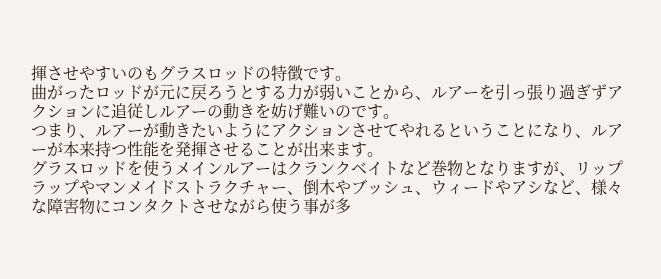揮させやすいのもグラスロッドの特徴です。
曲がったロッドが元に戻ろうとする力が弱いことから、ルアーを引っ張り過ぎずアクションに追従しルアーの動きを妨げ難いのです。
つまり、ルアーが動きたいようにアクションさせてやれるということになり、ルアーが本来持つ性能を発揮させることが出来ます。
グラスロッドを使うメインルアーはクランクベイトなど巻物となりますが、リップラップやマンメイドストラクチャー、倒木やブッシュ、ウィードやアシなど、様々な障害物にコンタクトさせながら使う事が多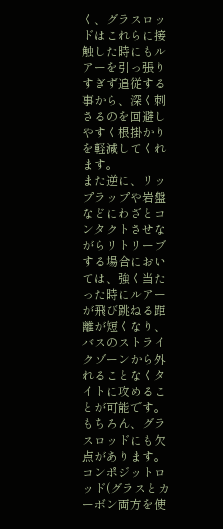く、グラスロッドはこれらに接触した時にもルアーを引っ張りすぎず追従する事から、深く刺さるのを回避しやすく根掛かりを軽減してくれます。
また逆に、リップラップや岩盤などにわざとコンタクトさせながらリトリーブする場合においては、強く当たった時にルアーが飛び跳ねる距離が短くなり、バスのストライクゾーンから外れることなくタイトに攻めることが可能です。
もちろん、グラスロッドにも欠点があります。
コンポジットロッド(グラスとカーボン両方を使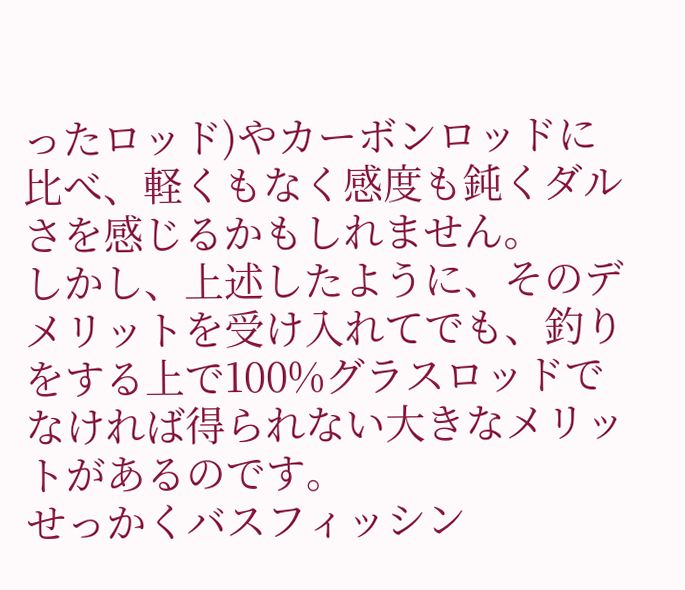ったロッド)やカーボンロッドに比べ、軽くもなく感度も鈍くダルさを感じるかもしれません。
しかし、上述したように、そのデメリットを受け入れてでも、釣りをする上で100%グラスロッドでなければ得られない大きなメリットがあるのです。
せっかくバスフィッシン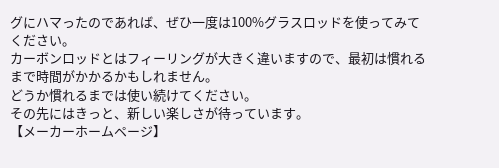グにハマったのであれば、ぜひ一度は100%グラスロッドを使ってみてください。
カーボンロッドとはフィーリングが大きく違いますので、最初は慣れるまで時間がかかるかもしれません。
どうか慣れるまでは使い続けてください。
その先にはきっと、新しい楽しさが待っています。
【メーカーホームページ】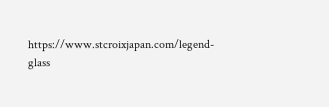https://www.stcroixjapan.com/legend-glass